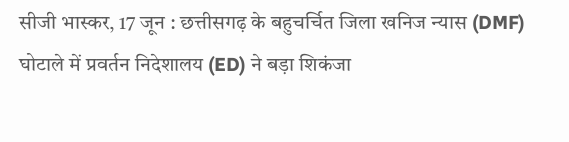सीजी भास्कर, 17 जून : छत्तीसगढ़ के बहुचर्चित जिला खनिज न्यास (DMF) घोटाले में प्रवर्तन निदेशालय (ED) ने बड़ा शिकंजा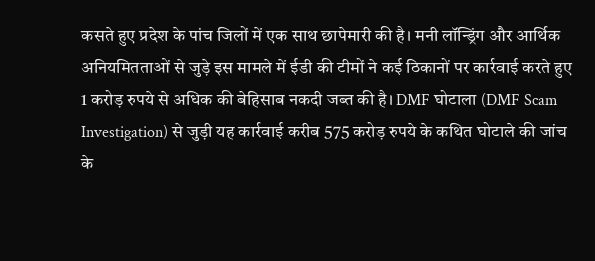कसते हुए प्रदेश के पांच जिलों में एक साथ छापेमारी की है। मनी लॉन्ड्रिंग और आर्थिक अनियमितताओं से जुड़े इस मामले में ईडी की टीमों ने कई ठिकानों पर कार्रवाई करते हुए 1 करोड़ रुपये से अधिक की बेहिसाब नकदी जब्त की है। DMF घोटाला (DMF Scam Investigation) से जुड़ी यह कार्रवाई करीब 575 करोड़ रुपये के कथित घोटाले की जांच के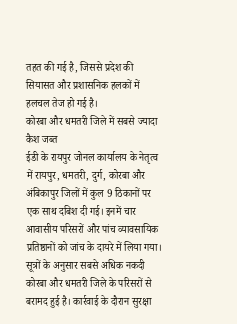तहत की गई है, जिससे प्रदेश की सियासत और प्रशासनिक हलकों में हलचल तेज हो गई है।
कोरबा और धमतरी जिले में सबसे ज्यादा कैश जब्त
ईडी के रायपुर जोनल कार्यालय के नेतृत्व में रायपुर, धमतरी, दुर्ग, कोरबा और अंबिकापुर जिलों में कुल 9 ठिकानों पर एक साथ दबिश दी गई। इनमें चार आवासीय परिसरों और पांच व्यावसायिक प्रतिष्ठानों को जांच के दायरे में लिया गया। सूत्रों के अनुसार सबसे अधिक नकदी कोरबा और धमतरी जिले के परिसरों से बरामद हुई है। कार्रवाई के दौरान सुरक्षा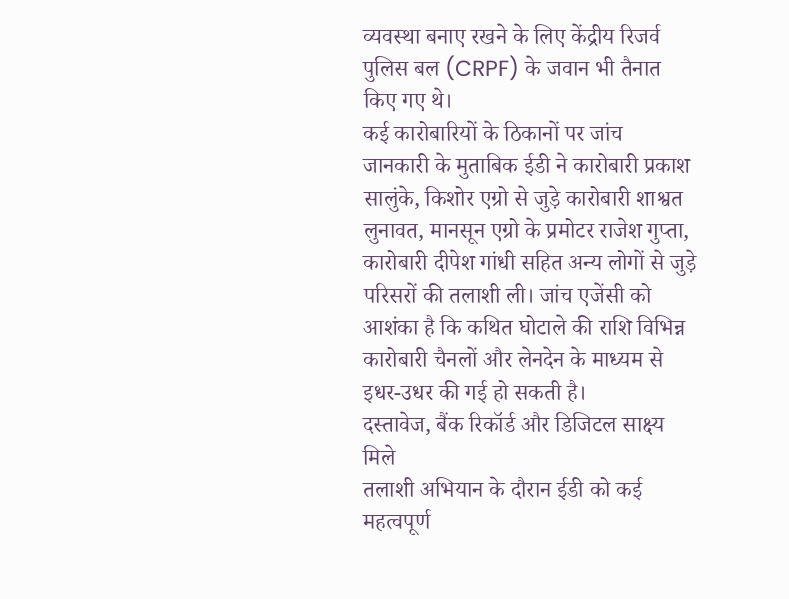व्यवस्था बनाए रखने के लिए केंद्रीय रिजर्व पुलिस बल (CRPF) के जवान भी तैनात किए गए थे।
कई कारोबारियों के ठिकानों पर जांच
जानकारी के मुताबिक ईडी ने कारोबारी प्रकाश सालुंके, किशोर एग्रो से जुड़े कारोबारी शाश्वत लुनावत, मानसून एग्रो के प्रमोटर राजेश गुप्ता, कारोबारी दीपेश गांधी सहित अन्य लोगों से जुड़े परिसरों की तलाशी ली। जांच एजेंसी को आशंका है कि कथित घोटाले की राशि विभिन्न कारोबारी चैनलों और लेनदेन के माध्यम से इधर-उधर की गई हो सकती है।
दस्तावेज, बैंक रिकॉर्ड और डिजिटल साक्ष्य मिले
तलाशी अभियान के दौरान ईडी को कई महत्वपूर्ण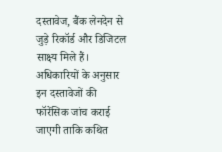दस्तावेज, बैंक लेनदेन से जुड़े रिकॉर्ड और डिजिटल साक्ष्य मिले हैं। अधिकारियों के अनुसार इन दस्तावेजों की फॉरेंसिक जांच कराई जाएगी ताकि कथित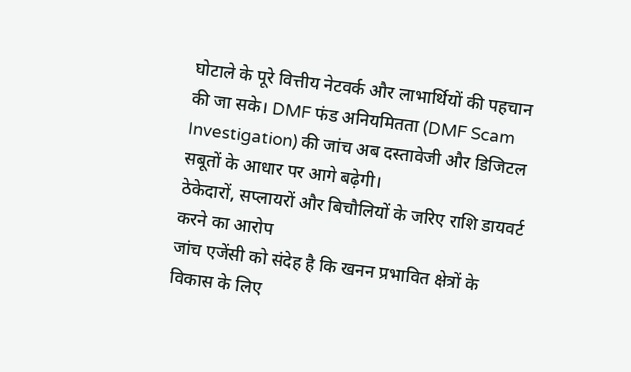घोटाले के पूरे वित्तीय नेटवर्क और लाभार्थियों की पहचान की जा सके। DMF फंड अनियमितता (DMF Scam Investigation) की जांच अब दस्तावेजी और डिजिटल सबूतों के आधार पर आगे बढ़ेगी।
ठेकेदारों, सप्लायरों और बिचौलियों के जरिए राशि डायवर्ट करने का आरोप
जांच एजेंसी को संदेह है कि खनन प्रभावित क्षेत्रों के विकास के लिए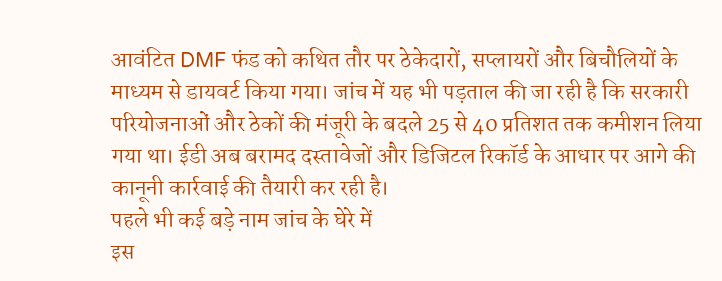आवंटित DMF फंड को कथित तौर पर ठेकेदारों, सप्लायरों और बिचौलियों के माध्यम से डायवर्ट किया गया। जांच में यह भी पड़ताल की जा रही है कि सरकारी परियोजनाओं और ठेकों की मंजूरी के बदले 25 से 40 प्रतिशत तक कमीशन लिया गया था। ईडी अब बरामद दस्तावेजों और डिजिटल रिकॉर्ड के आधार पर आगे की कानूनी कार्रवाई की तैयारी कर रही है।
पहले भी कई बड़े नाम जांच के घेरे में
इस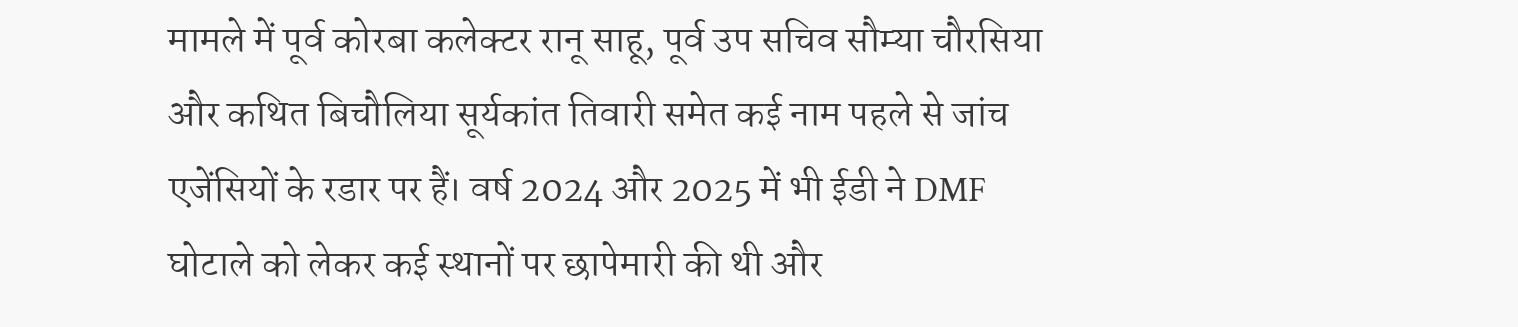मामले में पूर्व कोरबा कलेक्टर रानू साहू, पूर्व उप सचिव सौम्या चौरसिया और कथित बिचौलिया सूर्यकांत तिवारी समेत कई नाम पहले से जांच एजेंसियों के रडार पर हैं। वर्ष 2024 और 2025 में भी ईडी ने DMF घोटाले को लेकर कई स्थानों पर छापेमारी की थी और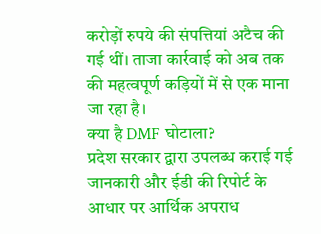करोड़ों रुपये की संपत्तियां अटैच की गई थीं। ताजा कार्रवाई को अब तक की महत्वपूर्ण कड़ियों में से एक माना जा रहा है।
क्या है DMF घोटाला?
प्रदेश सरकार द्वारा उपलब्ध कराई गई जानकारी और ईडी की रिपोर्ट के आधार पर आर्थिक अपराध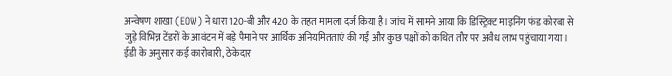अन्वेषण शाखा (EOW) ने धारा 120-बी और 420 के तहत मामला दर्ज किया है। जांच में सामने आया कि डिस्ट्रिक्ट माइनिंग फंड कोरबा से जुड़े विभिन्न टेंडरों के आवंटन में बड़े पैमाने पर आर्थिक अनियमितताएं की गईं और कुछ पक्षों को कथित तौर पर अवैध लाभ पहुंचाया गया। ईडी के अनुसार कई कारोबारी, ठेकेदार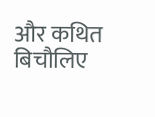और कथित बिचौलिए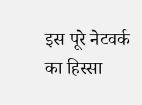इस पूरे नेटवर्क का हिस्सा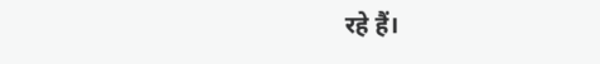रहे हैं।